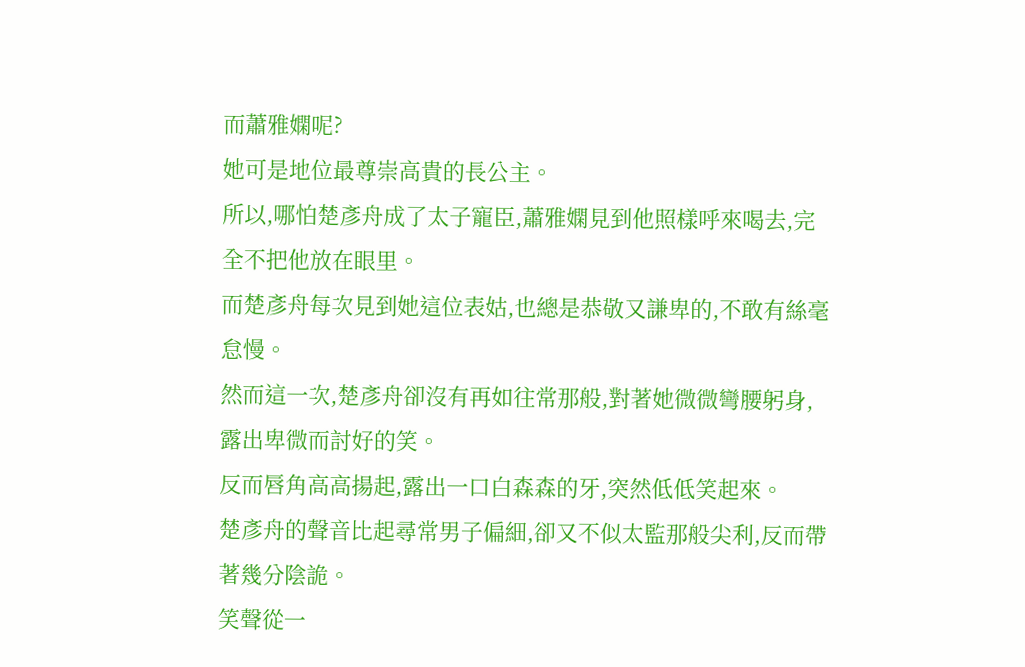而蕭雅嫻呢?
她可是地位最尊崇高貴的長公主。
所以,哪怕楚彥舟成了太子寵臣,蕭雅嫻見到他照樣呼來喝去,完全不把他放在眼里。
而楚彥舟每次見到她這位表姑,也總是恭敬又謙卑的,不敢有絲毫怠慢。
然而這一次,楚彥舟卻沒有再如往常那般,對著她微微彎腰躬身,露出卑微而討好的笑。
反而唇角高高揚起,露出一口白森森的牙,突然低低笑起來。
楚彥舟的聲音比起尋常男子偏細,卻又不似太監那般尖利,反而帶著幾分陰詭。
笑聲從一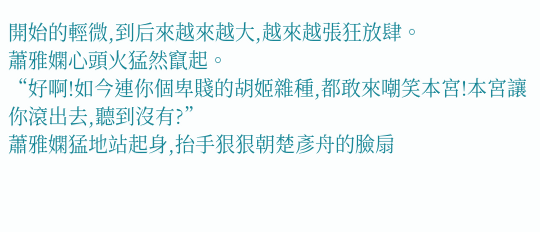開始的輕微,到后來越來越大,越來越張狂放肆。
蕭雅嫻心頭火猛然竄起。
“好啊!如今連你個卑賤的胡姬雜種,都敢來嘲笑本宮!本宮讓你滾出去,聽到沒有?”
蕭雅嫻猛地站起身,抬手狠狠朝楚彥舟的臉扇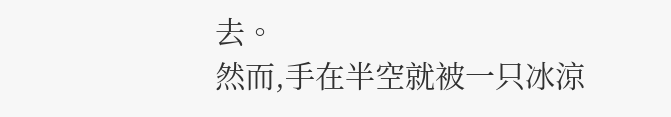去。
然而,手在半空就被一只冰涼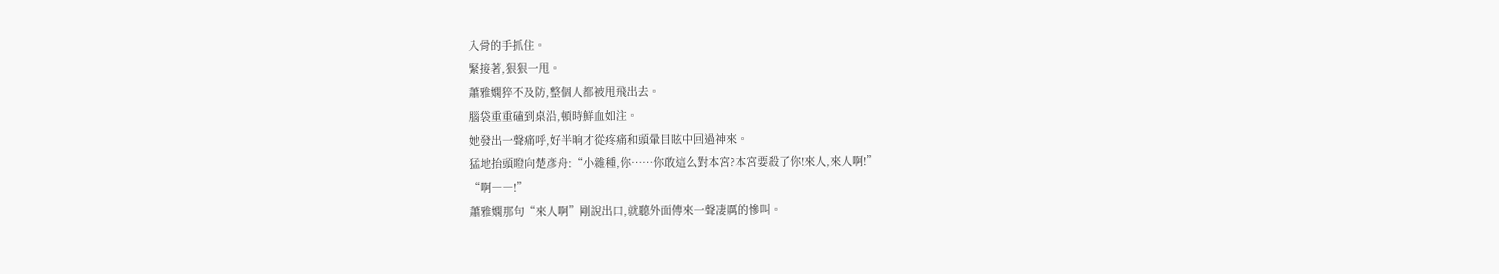入骨的手抓住。
緊接著,狠狠一甩。
蕭雅嫻猝不及防,整個人都被甩飛出去。
腦袋重重磕到桌沿,頓時鮮血如注。
她發出一聲痛呼,好半晌才從疼痛和頭暈目眩中回過神來。
猛地抬頭瞪向楚彥舟:“小雜種,你……你敢這么對本宮?本宮要殺了你!來人,來人啊!”
“啊――!”
蕭雅嫻那句“來人啊”剛說出口,就聽外面傳來一聲凄厲的慘叫。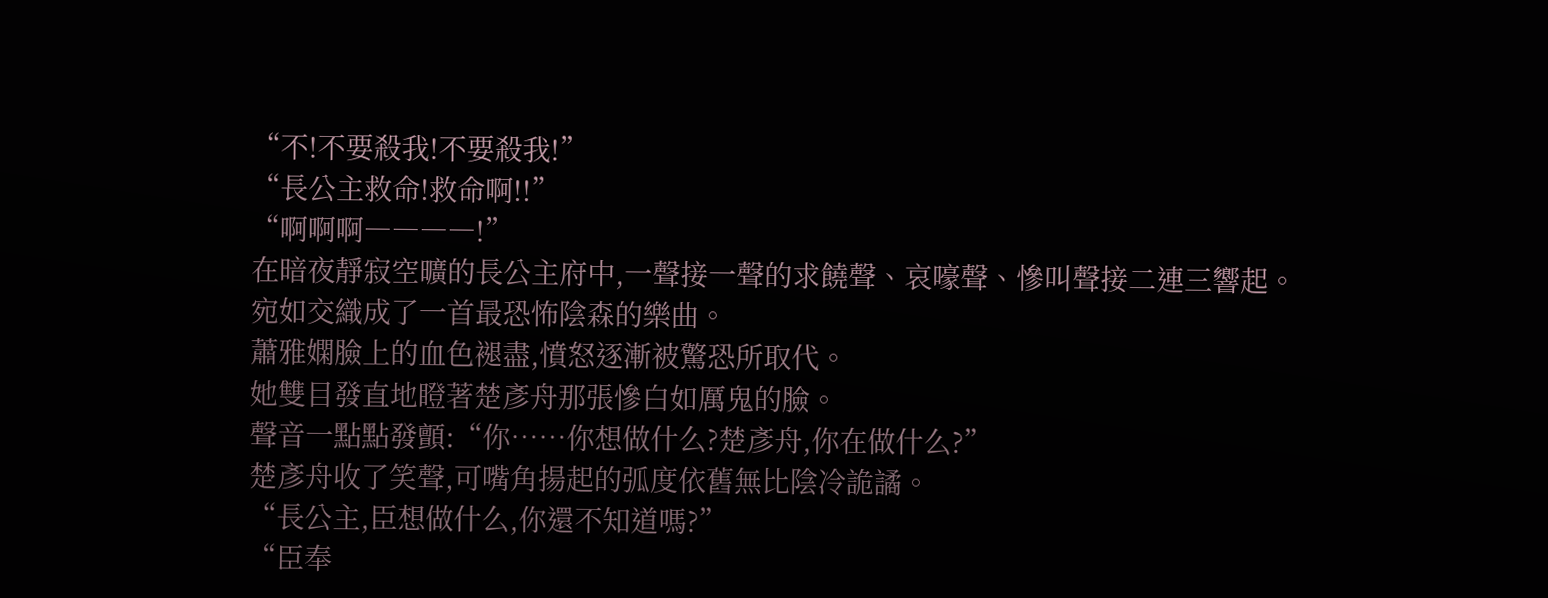“不!不要殺我!不要殺我!”
“長公主救命!救命啊!!”
“啊啊啊――――!”
在暗夜靜寂空曠的長公主府中,一聲接一聲的求饒聲、哀嚎聲、慘叫聲接二連三響起。
宛如交織成了一首最恐怖陰森的樂曲。
蕭雅嫻臉上的血色褪盡,憤怒逐漸被驚恐所取代。
她雙目發直地瞪著楚彥舟那張慘白如厲鬼的臉。
聲音一點點發顫:“你……你想做什么?楚彥舟,你在做什么?”
楚彥舟收了笑聲,可嘴角揚起的弧度依舊無比陰冷詭譎。
“長公主,臣想做什么,你還不知道嗎?”
“臣奉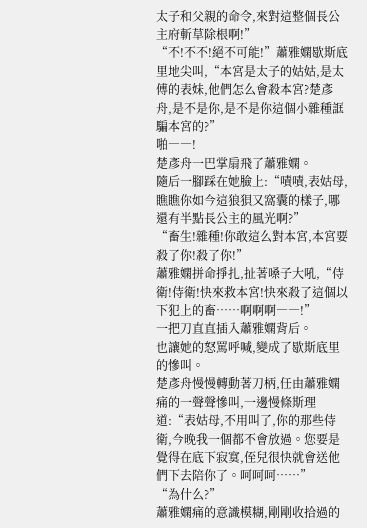太子和父親的命令,來對這整個長公主府斬草除根啊!”
“不!不不!絕不可能!”蕭雅嫻歇斯底里地尖叫,“本宮是太子的姑姑,是太傅的表妹,他們怎么會殺本宮?楚彥舟,是不是你,是不是你這個小雜種誆騙本宮的?”
啪――!
楚彥舟一巴掌扇飛了蕭雅嫻。
隨后一腳踩在她臉上:“嘖嘖,表姑母,瞧瞧你如今這狼狽又窩囊的樣子,哪還有半點長公主的風光啊?”
“畜生!雜種!你敢這么對本宮,本宮要殺了你!殺了你!”
蕭雅嫻拼命掙扎,扯著嗓子大吼,“侍衛!侍衛!快來救本宮!快來殺了這個以下犯上的畜……啊啊啊――!”
一把刀直直插入蕭雅嫻背后。
也讓她的怒罵呼喊,變成了歇斯底里的慘叫。
楚彥舟慢慢轉動著刀柄,任由蕭雅嫻痛的一聲聲慘叫,一邊慢條斯理道:“表姑母,不用叫了,你的那些侍衛,今晚我一個都不會放過。您要是覺得在底下寂寞,侄兒很快就會送他們下去陪你了。呵呵呵……”
“為什么?”
蕭雅嫻痛的意識模糊,剛剛收拾過的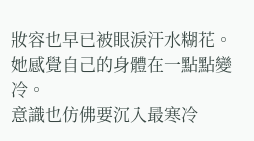妝容也早已被眼淚汗水糊花。
她感覺自己的身體在一點點變冷。
意識也仿佛要沉入最寒冷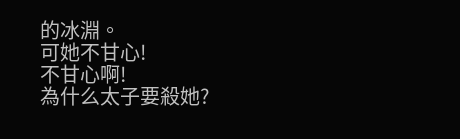的冰淵。
可她不甘心!
不甘心啊!
為什么太子要殺她?